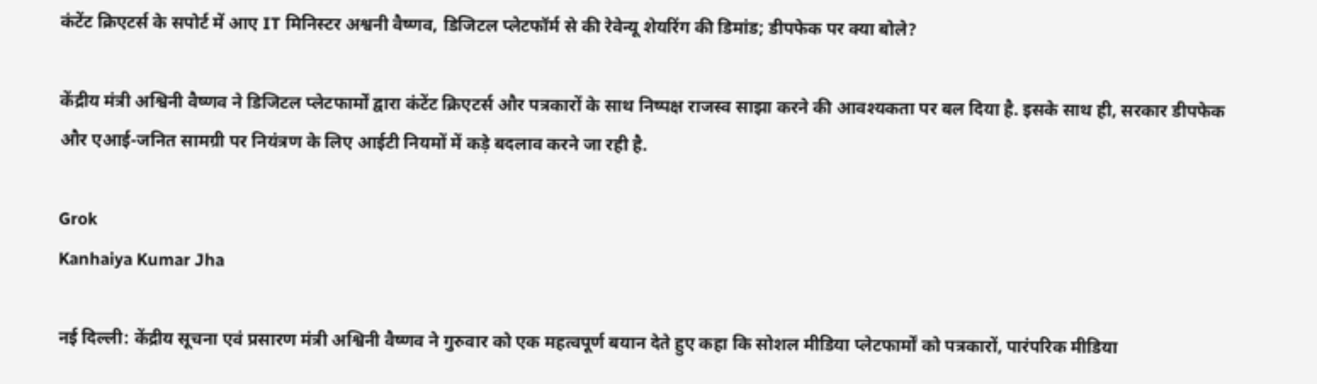कंटेंट क्रिएटर्स के सपोर्ट में आए IT मिनिस्टर अश्वनी वैष्णव, डिजिटल प्लेटफॉर्म से की रेवेन्यू शेयरिंग की डिमांड; डीपफेक पर क्या बोले?

केंद्रीय मंत्री अश्विनी वैष्णव ने डिजिटल प्लेटफार्मों द्वारा कंटेंट क्रिएटर्स और पत्रकारों के साथ निष्पक्ष राजस्व साझा करने की आवश्यकता पर बल दिया है. इसके साथ ही, सरकार डीपफेक और एआई-जनित सामग्री पर नियंत्रण के लिए आईटी नियमों में कड़े बदलाव करने जा रही है.

Grok
Kanhaiya Kumar Jha

नई दिल्ली: केंद्रीय सूचना एवं प्रसारण मंत्री अश्विनी वैष्णव ने गुरुवार को एक महत्वपूर्ण बयान देते हुए कहा कि सोशल मीडिया प्लेटफार्मों को पत्रकारों, पारंपरिक मीडिया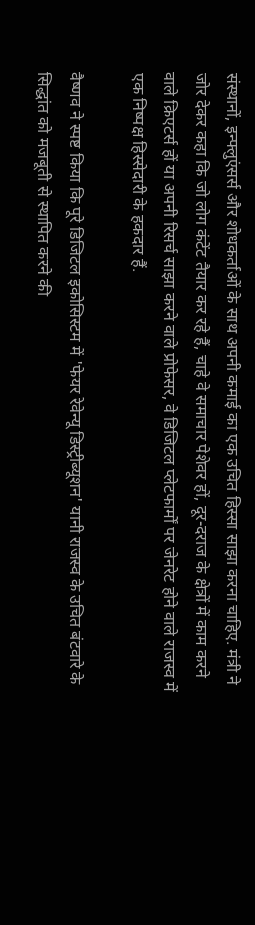संस्थानों, इन्फ्लुएंसर्स और शोधकर्ताओं के साथ अपनी कमाई का एक उचित हिस्सा साझा करना चाहिए. मंत्री ने जोर देकर कहा कि जो लोग कंटेंट तैयार कर रहे हैं, चाहे वे समाचार पेशेवर हों, दूर-दराज के क्षेत्रों में काम करने वाले क्रिएटर्स हों या अपनी रिसर्च साझा करने वाले प्रोफेसर, वे डिजिटल प्लेटफार्मों पर जेनरेट होने वाले राजस्व में एक निष्पक्ष हिस्सेदारी के हकदार हैं.

वैष्णव ने स्पष्ट किया कि पूरे डिजिटल इकोसिस्टम में 'फेयर रेवेन्यू डिस्ट्रीब्यूशन' यानी राजस्व के उचित बंटवारे के सिद्धांत को मजबूती से स्थापित करने की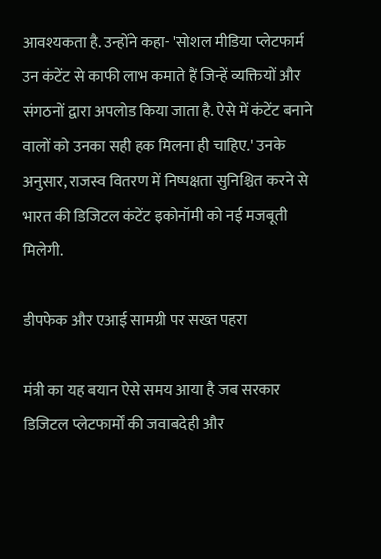आवश्यकता है. उन्होंने कहा- 'सोशल मीडिया प्लेटफार्म उन कंटेंट से काफी लाभ कमाते हैं जिन्हें व्यक्तियों और संगठनों द्वारा अपलोड किया जाता है. ऐसे में कंटेंट बनाने वालों को उनका सही हक मिलना ही चाहिए.' उनके अनुसार, राजस्व वितरण में निष्पक्षता सुनिश्चित करने से भारत की डिजिटल कंटेंट इकोनॉमी को नई मजबूती मिलेगी.

डीपफेक और एआई सामग्री पर सख्त पहरा

मंत्री का यह बयान ऐसे समय आया है जब सरकार डिजिटल प्लेटफार्मों की जवाबदेही और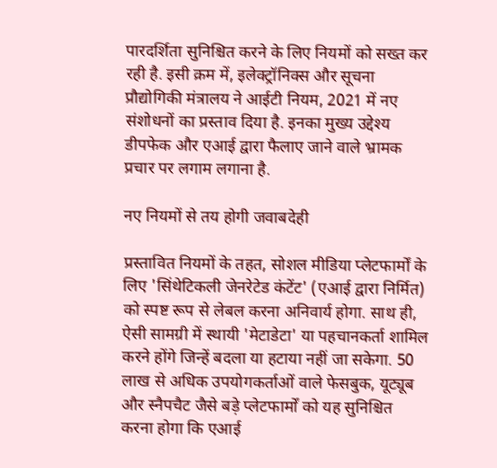पारदर्शिता सुनिश्चित करने के लिए नियमों को सख्त कर रही है. इसी क्रम में, इलेक्ट्रॉनिक्स और सूचना प्रौद्योगिकी मंत्रालय ने आईटी नियम, 2021 में नए संशोधनों का प्रस्ताव दिया है. इनका मुख्य उद्देश्य डीपफेक और एआई द्वारा फैलाए जाने वाले भ्रामक प्रचार पर लगाम लगाना है.

नए नियमों से तय होगी जवाबदेही

प्रस्तावित नियमों के तहत, सोशल मीडिया प्लेटफार्मों के लिए 'सिंथेटिकली जेनरेटेड कंटेंट' (एआई द्वारा निर्मित) को स्पष्ट रूप से लेबल करना अनिवार्य होगा. साथ ही, ऐसी सामग्री में स्थायी 'मेटाडेटा' या पहचानकर्ता शामिल करने होंगे जिन्हें बदला या हटाया नहीं जा सकेगा. 50 लाख से अधिक उपयोगकर्ताओं वाले फेसबुक, यूट्यूब और स्नैपचैट जैसे बड़े प्लेटफार्मों को यह सुनिश्चित करना होगा कि एआई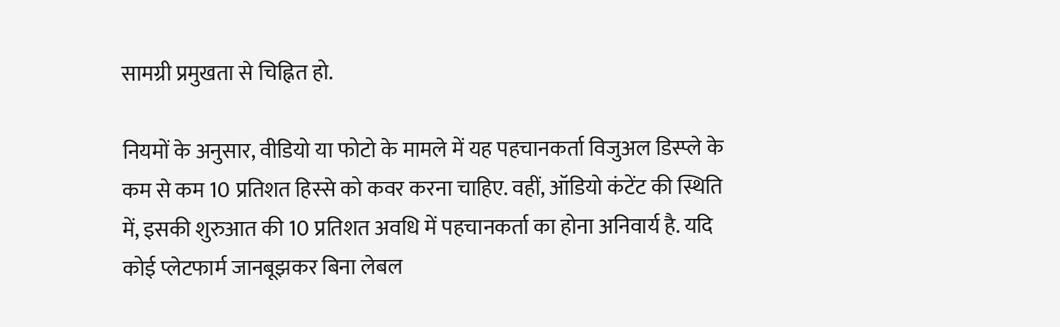सामग्री प्रमुखता से चिह्नित हो.

नियमों के अनुसार, वीडियो या फोटो के मामले में यह पहचानकर्ता विजुअल डिस्प्ले के कम से कम 10 प्रतिशत हिस्से को कवर करना चाहिए. वहीं, ऑडियो कंटेंट की स्थिति में, इसकी शुरुआत की 10 प्रतिशत अवधि में पहचानकर्ता का होना अनिवार्य है. यदि कोई प्लेटफार्म जानबूझकर बिना लेबल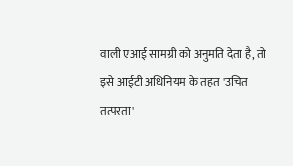वाली एआई सामग्री को अनुमति देता है, तो इसे आईटी अधिनियम के तहत 'उचित तत्परता'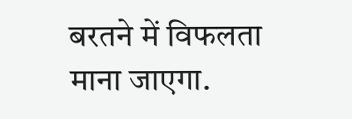बरतने में विफलता माना जाएगा.